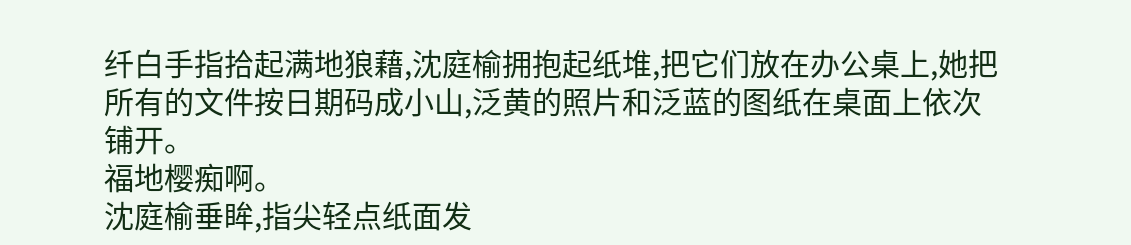纤白手指拾起满地狼藉,沈庭榆拥抱起纸堆,把它们放在办公桌上,她把所有的文件按日期码成小山,泛黄的照片和泛蓝的图纸在桌面上依次铺开。
福地樱痴啊。
沈庭榆垂眸,指尖轻点纸面发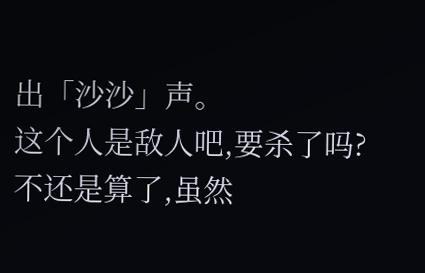出「沙沙」声。
这个人是敌人吧,要杀了吗?
不还是算了,虽然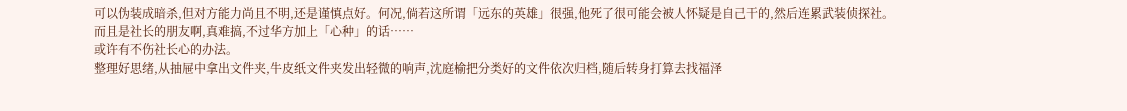可以伪装成暗杀,但对方能力尚且不明,还是谨慎点好。何况,倘若这所谓「远东的英雄」很强,他死了很可能会被人怀疑是自己干的,然后连累武装侦探社。
而且是社长的朋友啊,真难搞,不过华方加上「心种」的话……
或许有不伤社长心的办法。
整理好思绪,从抽屉中拿出文件夹,牛皮纸文件夹发出轻微的响声,沈庭榆把分类好的文件依次归档,随后转身打算去找福泽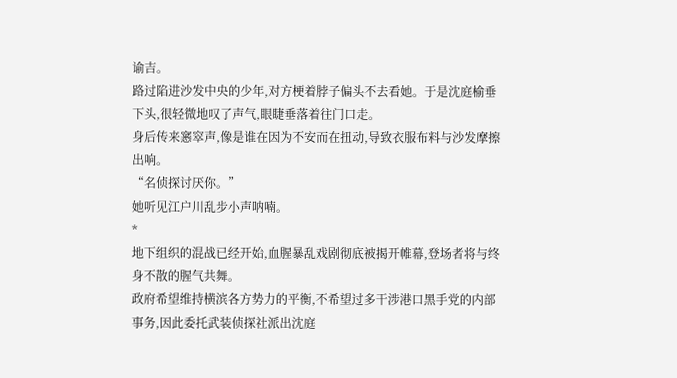谕吉。
路过陷进沙发中央的少年,对方梗着脖子偏头不去看她。于是沈庭榆垂下头,很轻微地叹了声气,眼睫垂落着往门口走。
身后传来窸窣声,像是谁在因为不安而在扭动,导致衣服布料与沙发摩擦出响。
“名侦探讨厌你。”
她听见江户川乱步小声呐喃。
*
地下组织的混战已经开始,血腥暴乱戏剧彻底被揭开帷幕,登场者将与终身不散的腥气共舞。
政府希望维持横滨各方势力的平衡,不希望过多干涉港口黑手党的内部事务,因此委托武装侦探社派出沈庭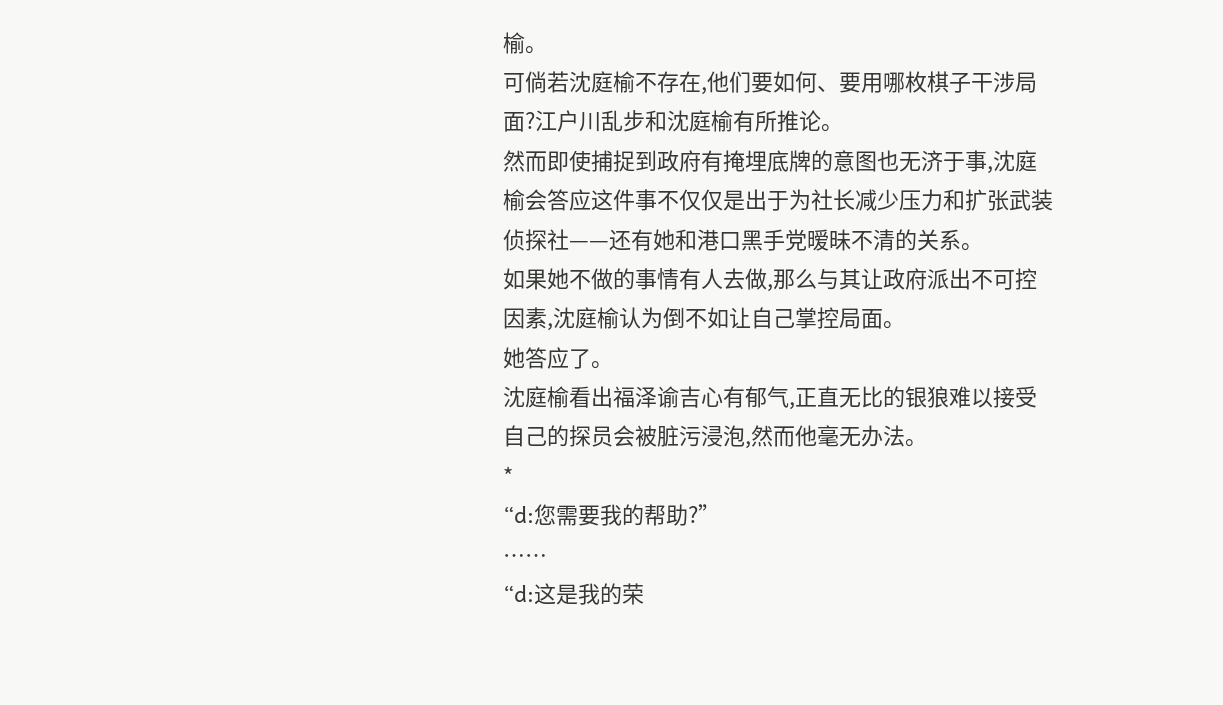榆。
可倘若沈庭榆不存在,他们要如何、要用哪枚棋子干涉局面?江户川乱步和沈庭榆有所推论。
然而即使捕捉到政府有掩埋底牌的意图也无济于事,沈庭榆会答应这件事不仅仅是出于为社长减少压力和扩张武装侦探社——还有她和港口黑手党暧昧不清的关系。
如果她不做的事情有人去做,那么与其让政府派出不可控因素,沈庭榆认为倒不如让自己掌控局面。
她答应了。
沈庭榆看出福泽谕吉心有郁气,正直无比的银狼难以接受自己的探员会被脏污浸泡,然而他毫无办法。
*
“d:您需要我的帮助?”
……
“d:这是我的荣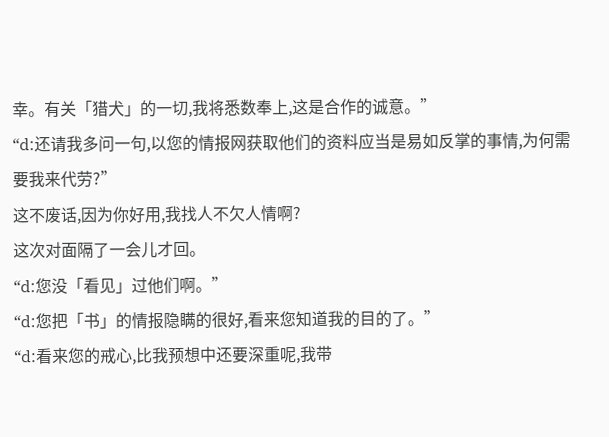幸。有关「猎犬」的一切,我将悉数奉上,这是合作的诚意。”
“d:还请我多问一句,以您的情报网获取他们的资料应当是易如反掌的事情,为何需要我来代劳?”
这不废话,因为你好用,我找人不欠人情啊?
这次对面隔了一会儿才回。
“d:您没「看见」过他们啊。”
“d:您把「书」的情报隐瞒的很好,看来您知道我的目的了。”
“d:看来您的戒心,比我预想中还要深重呢,我带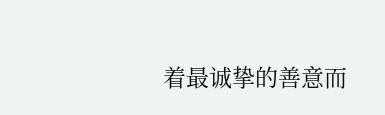着最诚挚的善意而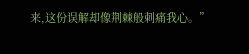来,这份误解却像荆棘般刺痛我心。”